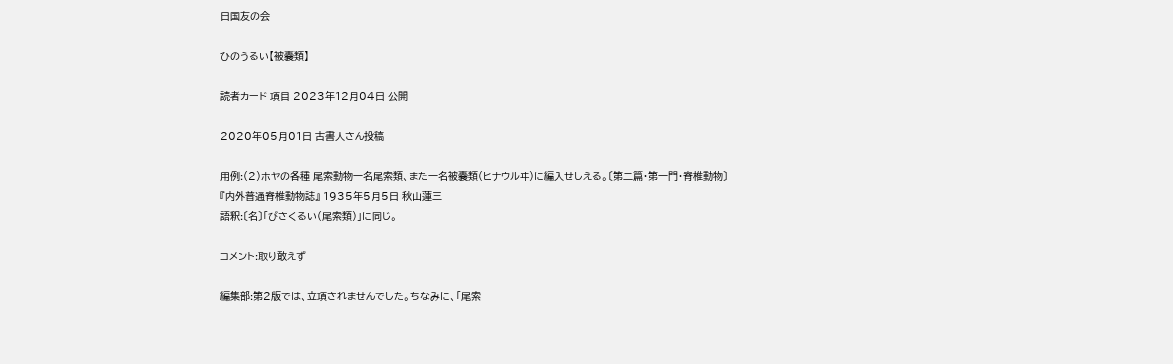日国友の会

ひのうるい【被嚢類】

読者カード 項目 2023年12月04日 公開

2020年05月01日 古書人さん投稿

用例:(2)ホヤの各種 尾索動物一名尾索類、また一名被嚢類(ヒナウルヰ)に編入せしえる。〔第二篇・第一門・脊椎動物〕
『内外普通脊椎動物誌』 1935年5月5日 秋山蓮三
語釈:〔名〕「びさくるい(尾索類)」に同じ。

コメント:取り敢えず

編集部:第2版では、立項されませんでした。ちなみに、「尾索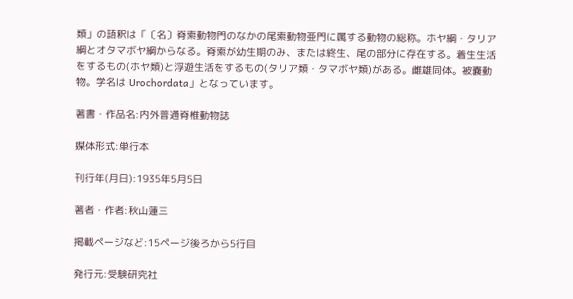類」の語釈は「〔名〕脊索動物門のなかの尾索動物亜門に属する動物の総称。ホヤ綱・タリア綱とオタマボヤ綱からなる。脊索が幼生期のみ、または終生、尾の部分に存在する。着生生活をするもの(ホヤ類)と浮遊生活をするもの(タリア類・タマボヤ類)がある。雌雄同体。被嚢動物。学名は Urochordata」となっています。

著書・作品名:内外普通脊椎動物誌

媒体形式:単行本

刊行年(月日):1935年5月5日

著者・作者:秋山蓮三

掲載ページなど:15ページ後ろから5行目

発行元:受験研究社